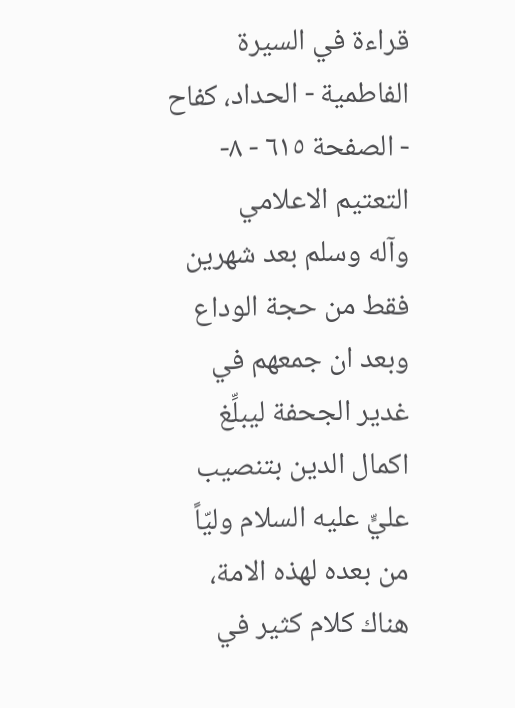قراءة في السيرة الفاطمية - الحداد، كفاح - الصفحة ٦١٥ - ٨- التعتيم الاعلامي
وآله وسلم بعد شهرين فقط من حجة الوداع وبعد ان جمعهم في غدير الجحفة ليبلِّغ اكمال الدين بتنصيب عليٍّ عليه السلام وليّاً من بعده لهذه الامة، هناك كلام كثير في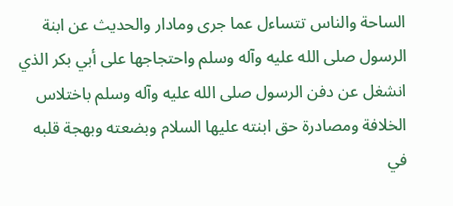الساحة والناس تتساءل عما جرى ومادار والحديث عن ابنة الرسول صلى الله عليه وآله وسلم واحتجاجها على أبي بكر الذي انشغل عن دفن الرسول صلى الله عليه وآله وسلم باختلاس الخلافة ومصادرة حق ابنته عليها السلام وبضعته وبهجة قلبه في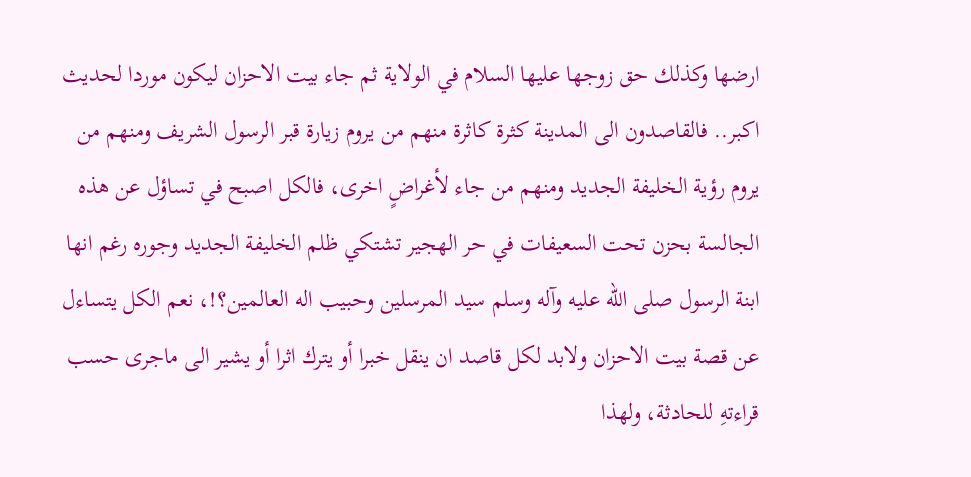ارضها وكذلك حق زوجها عليها السلام في الولاية ثم جاء بيت الاحزان ليكون موردا لحديث اكبر.. فالقاصدون الى المدينة كثرة كاثرة منهم من يروم زيارة قبر الرسول الشريف ومنهم من يروم رؤية الخليفة الجديد ومنهم من جاء لأغراضٍ اخرى، فالكل اصبح في تساؤل عن هذه الجالسة بحزن تحت السعيفات في حر الهجير تشتكي ظلم الخليفة الجديد وجوره رغم انها ابنة الرسول صلى الله عليه وآله وسلم سيد المرسلين وحبيب اله العالمين؟!، نعم الكل يتساءل عن قصة بيت الاحزان ولابد لكل قاصد ان ينقل خبرا أو يترك اثرا أو يشير الى ماجرى حسب قراءتهِ للحادثة، ولهذا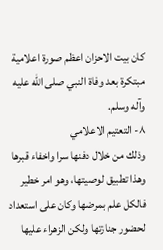كان بيت الاحزان اعظم صورة اعلامية مبتكرة بعد وفاة النبي صلى الله عليه وآله وسلم.
٨- التعتيم الاعلامي
وذلك من خلال دفنها سرا واخفاء قبرها وهذا تطبيق لوصيتها، وهو امر خطير فالكل علم بمرضها وكان على استعداد لحضور جنازتها ولكن الزهراء عليها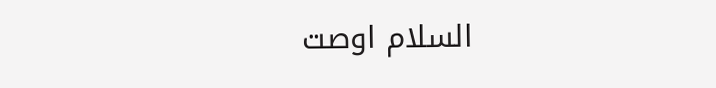السلام اوصت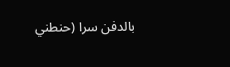بالدفن سرا (حنطني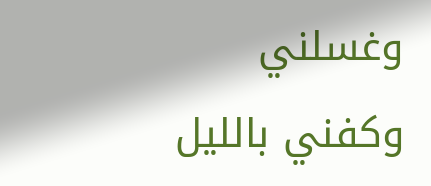وغسلني وكفني بالليل